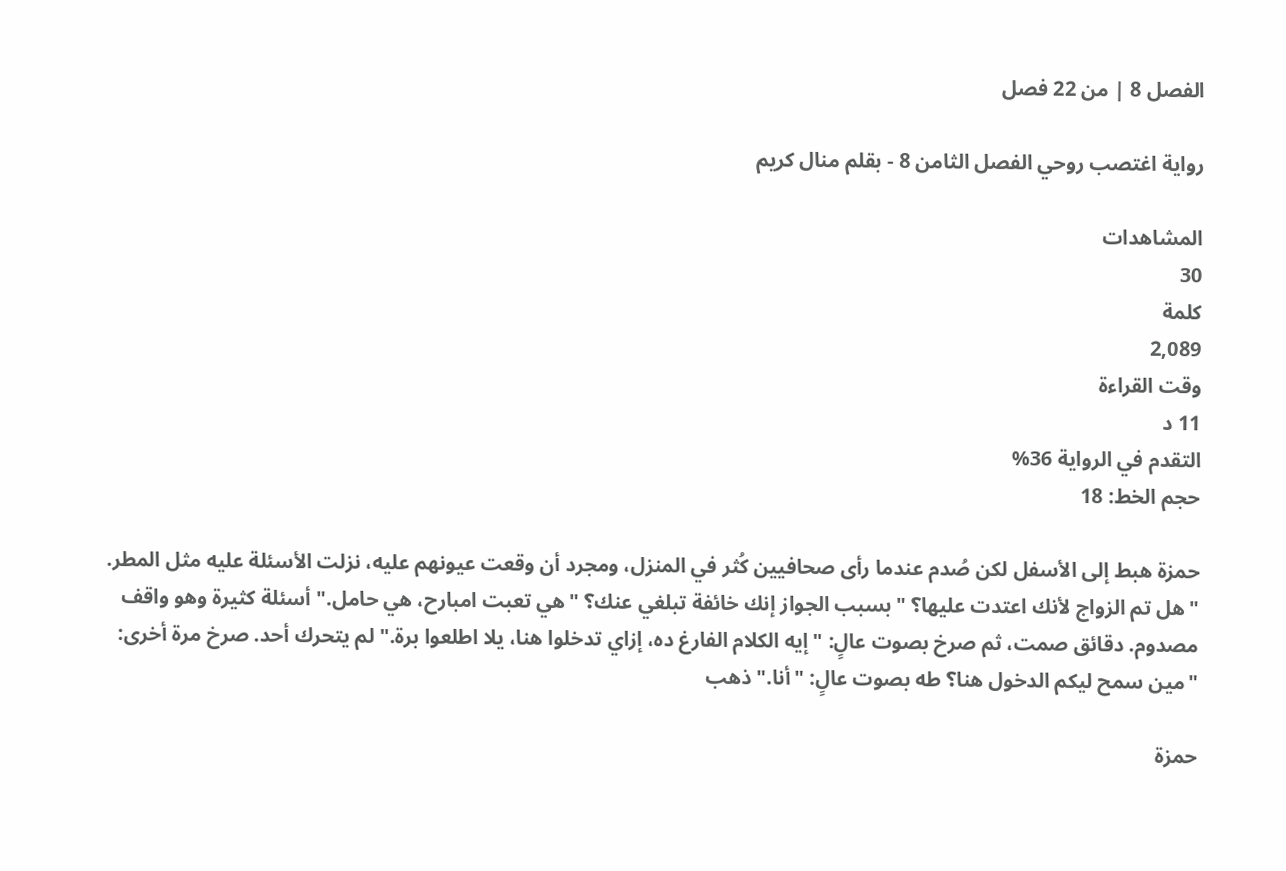الفصل 8 | من 22 فصل

رواية اغتصب روحي الفصل الثامن 8 - بقلم منال كريم

المشاهدات
30
كلمة
2,089
وقت القراءة
11 د
التقدم في الرواية 36%
حجم الخط: 18

حمزة هبط إلى الأسفل لكن صُدم عندما رأى صحافيين كُثر في المنزل، ومجرد أن وقعت عيونهم عليه، نزلت الأسئلة عليه مثل المطر. "هل تم الزواج لأنك اعتدت عليها؟ "بسبب الجواز إنك خائفة تبلغي عنك؟ "هي تعبت امبارح، هي حامل." أسئلة كثيرة وهو واقف مصدوم. دقائق صمت، ثم صرخ بصوت عالٍ: "إيه الكلام الفارغ ده، إزاي تدخلوا هنا، يلا اطلعوا برة." لم يتحرك أحد. صرخ مرة أخرى: "مين سمح ليكم الدخول هنا؟ طه بصوت عالٍ: "أنا." ذهب

حمزة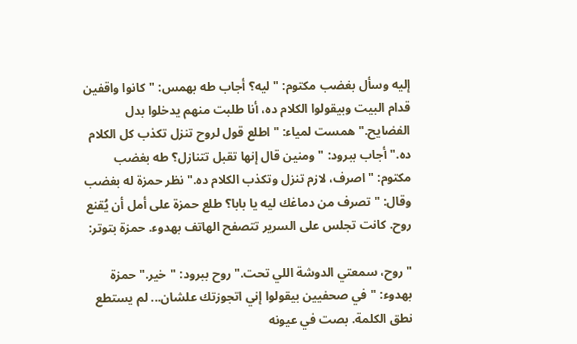إليه وسأل بغضب مكتوم: "ليه؟ أجاب طه بهمس: "كانوا واقفين قدام البيت وبيقولوا الكلام ده، أنا طلبت منهم يدخلوا بدل الفضايح." همست لمياء: "اطلع قول لروح تنزل تكذب كل الكلام ده." أجاب ببرود: "ومنين قال إنها تقبل تتنازل؟ طه بغضب مكتوم: "اصرف، لازم تنزل وتكذب الكلام ده." نظر حمزة له بغضب وقال: "تصرف من دماغك ليه يا بابا؟ طلع حمزة على أمل أن يُقنع روح. كانت تجلس على السرير تتصفح الهاتف بهدوء. حمزة بتوتر:

"روح، سمعتي الدوشة اللي تحت." روح ببرود: "خير." حمزة بهدوء: "في صحفيين بيقولوا إني اتجوزتك علشان... لم يستطع نطق الكلمة. بصت في عيونه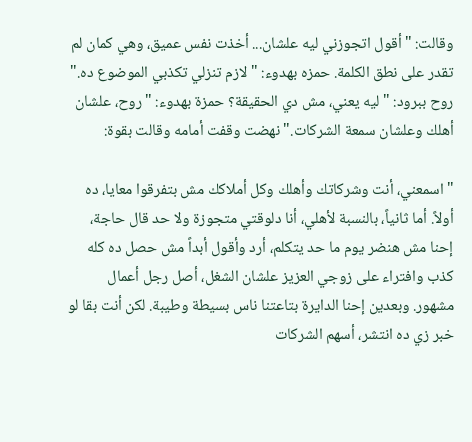وقالت: "أقول اتجوزني ليه علشان... أخذت نفس عميق، وهي كمان لم تقدر على نطق الكلمة. حمزه بهدوء: "لازم تنزلي تكذبي الموضوع ده." روح ببرود: "ليه يعني، مش دي الحقيقة؟ حمزة بهدوء: "روح، علشان أهلك وعلشان سمعة الشركات." نهضت وقفت أمامه وقالت بقوة:

"اسمعني، أنت وشركاتك وأهلك وكل أملاكك مش بتفرقوا معايا، ده أولاً. أما ثانياً، بالنسبة لأهلي، أنا دلوقتي متجوزة ولا حد قال حاجة، إحنا مش هنضر يوم ما حد يتكلم، أرد وأقول أبداً مش حصل ده كله كذب وافتراء على زوجي العزيز علشان الشغل، أصل رجل أعمال مشهور. وبعدين إحنا الدايرة بتاعتنا ناس بسيطة وطيبة. لكن أنت بقا لو خبر زي ده انتشر، أسهم الشركات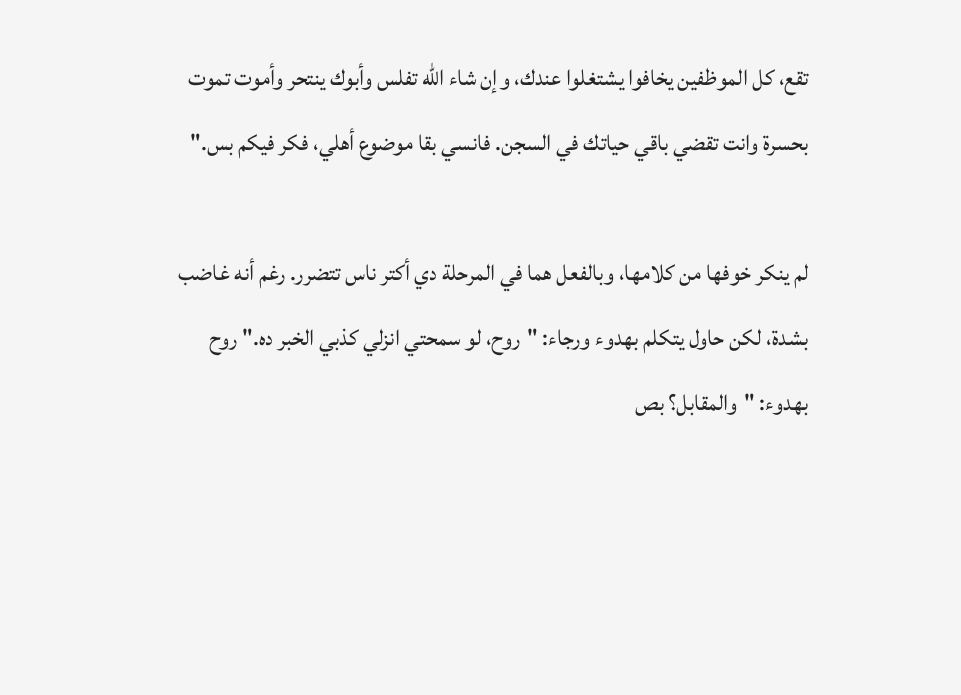تقع، كل الموظفين يخافوا يشتغلوا عندك، وإن شاء الله تفلس وأبوك ينتحر وأموت تموت بحسرة وانت تقضي باقي حياتك في السجن. فانسي بقا موضوع أهلي، فكر فيكم بس."

لم ينكر خوفها من كلامها، وبالفعل هما في المرحلة دي أكتر ناس تتضرر. رغم أنه غاضب بشدة، لكن حاول يتكلم بهدوء ورجاء: "روح، لو سمحتي انزلي كذبي الخبر ده." روح بهدوء: "والمقابل؟ بص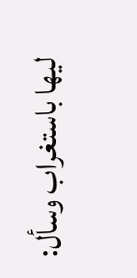ليها باستغراب وسأل: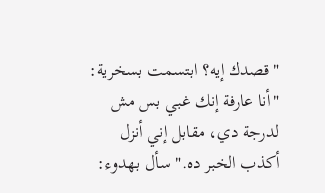"قصدك إيه؟ ابتسمت بسخرية: "أنا عارفة إنك غبي بس مش لدرجة دي، مقابل إني أنزل أكذب الخبر ده." سأل بهدوء: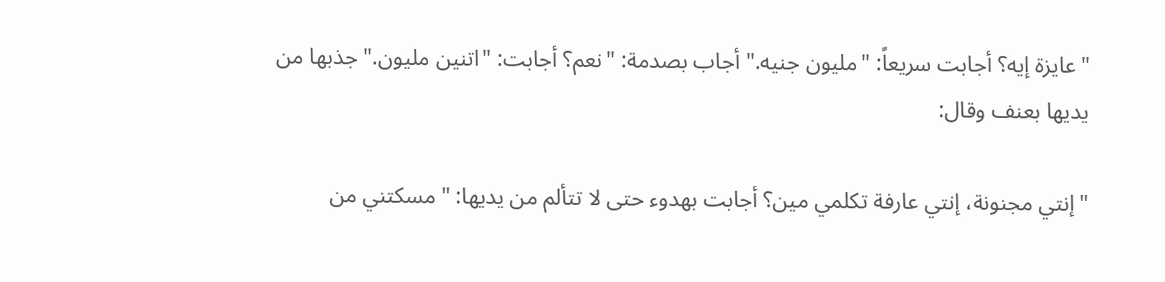"عايزة إيه؟ أجابت سريعاً: "مليون جنيه." أجاب بصدمة: "نعم؟ أجابت: "اتنين مليون." جذبها من يديها بعنف وقال:

"إنتي مجنونة، إنتي عارفة تكلمي مين؟ أجابت بهدوء حتى لا تتألم من يديها: "مسكتني من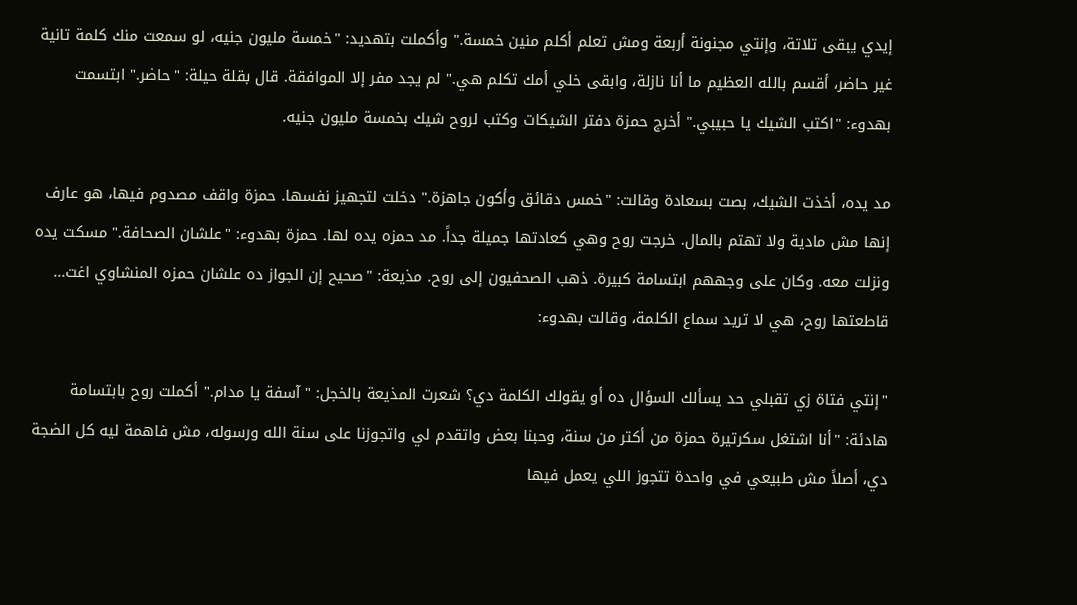إيدي يبقى تلاتة، وإنتي مجنونة أربعة ومش تعلم أكلم منين خمسة." وأكملت بتهديد: "خمسة مليون جنيه، لو سمعت منك كلمة تانية غير حاضر، أقسم بالله العظيم ما أنا نازلة، وابقى خلي أمك تكلم هي." لم يجد مفر إلا الموافقة. قال بقلة حيلة: "حاضر." ابتسمت بهدوء: "اكتب الشيك يا حبيبي." أخرج حمزة دفتر الشيكات وكتب لروح شيك بخمسة مليون جنيه.

مد يده، أخذت الشيك، بصت بسعادة وقالت: "خمس دقائق وأكون جاهزة." دخلت لتجهيز نفسها. حمزة واقف مصدوم فيها، هو عارف إنها مش مادية ولا تهتم بالمال. خرجت روح وهي كعادتها جميلة جداً. مد حمزه يده لها. حمزة بهدوء: "علشان الصحافة." مسكت يده ونزلت معه. وكان على وجههم ابتسامة كبيرة. ذهب الصحفيون إلى روح. مذيعة: "صحيح إن الجواز ده علشان حمزه المنشاوي اغت... قاطعتها روح، هي لا تريد سماع الكلمة، وقالت بهدوء:

"إنتي فتاة زي تقبلي حد يسألك السؤال ده أو يقولك الكلمة دي؟ شعرت المذيعة بالخجل: "آسفة يا مدام." أكملت روح بابتسامة هادئة: "أنا اشتغل سكرتيرة حمزة من أكتر من سنة، وحبنا بعض واتقدم لي واتجوزنا على سنة الله ورسوله، مش فاهمة ليه كل الضجة دي، أصلاً مش طبيعي في واحدة تتجوز اللي يعمل فيها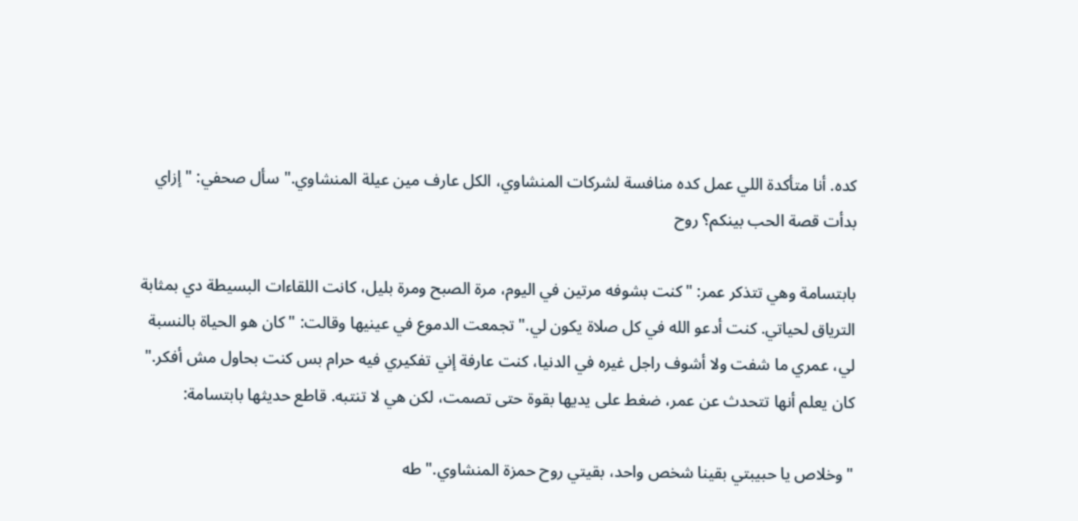كده. أنا متأكدة اللي عمل كده منافسة لشركات المنشاوي، الكل عارف مين عيلة المنشاوي." سأل صحفي: "إزاي بدأت قصة الحب بينكم؟ روح

بابتسامة وهي تتذكر عمر: "كنت بشوفه مرتين في اليوم، مرة الصبح ومرة بليل، كانت اللقاءات البسيطة دي بمثابة الترياق لحياتي. كنت أدعو الله في كل صلاة يكون لي." تجمعت الدموع في عينيها وقالت: "كان هو الحياة بالنسبة لي، عمري ما شفت ولا أشوف راجل غيره في الدنيا، كنت عارفة إني تفكيري فيه حرام بس كنت بحاول مش أفكر." كان يعلم أنها تتحدث عن عمر، ضغط على يديها بقوة حتى تصمت، لكن هي لا تنتبه. قاطع حديثها بابتسامة:

"وخلاص يا حبيبتي بقينا شخص واحد، بقيتي روح حمزة المنشاوي." طه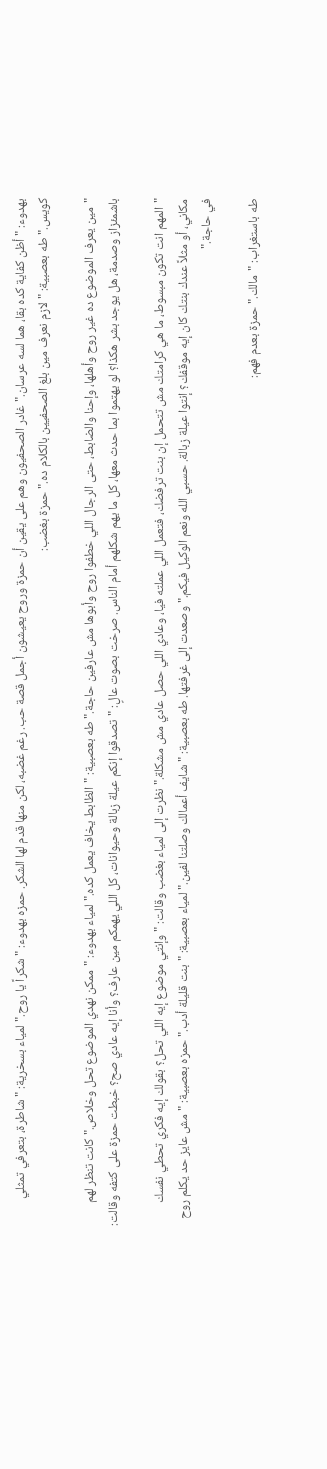بهدوء: "أظن كفاية كده بقا، هما لسه عرسان." غادر الصحفيون وهم على يقين أن حمزة وروح يعيشون أجمل قصة حب. رغم غضبه، لكن منها قدم لها الشكر. حمزه بهدوء: "شكراً يا روح." لمياء بسخرية: "شاطرة، بتعرفي تمثلي كويس." طه بعصبية: "لازم نعرف مين بلغ الصحفيين بالكلام ده." حمزة بغضب:

"مين يعرف الموضوع ده غير روح وأهلها، وإحنا والضابط، حتى الرجال اللي خطفوا روح وأبوها مش عارفين حاجة." طه بعصبية: "الظابط يخاف يعمل كده." لمياء بهدوء: "ممكن نهدي الموضوع تحل وخلاص." كانت تنظر لهم باشمئزاز وصدمة، هل يوجد بشر هكذا؟ لو يهتموا بما حدث معها، كل ما يهم شكلهم أمام الناس. صرخت بصوت عالٍ: "تصدقوا إنكم عيلة زبالة وحيوانات، كل اللي يهمكم مين عارف؟ وأنا إيه عادي صح؟ خبطت حمزة على كتفه وقالت:

"المهم انت تكون مبسوط، ما هي كرامتك مش تتحمل إن بنت ترفضك، فتعمل اللي عملته فيا، وعادي اللي حصل عادي مش مشكلة." نظرت إلى لمياء بغضب وقالت: "وإنتي موضوع إيه اللي تحل؟ بقولك إيه فكري تحطي نفسك مكاني، أو مثلاً عندك بنتك كان إيه موقفك؟ إنتوا عيلة زبالة. حسبي الله ونعم الوكيل فيكم." وصعدت إلى غرفتها. طه بعصبية: "شايف أعمالك وصلتنا لفين." لمياء بعصبية: "بنت قليلة أدب." حمزه بعصبية: "مش عايز حد يكلم روح في حاجة."

طه باستغراب: "مالك." حمزة بعدم فهم: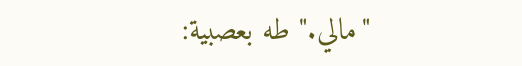"مالي." طه بعصبية: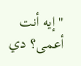"إيه أنت أعمى؟ دي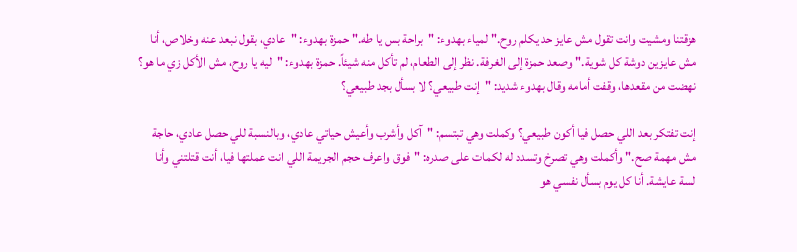هزقتنا ومشيت وانت تقول مش عايز حد يكلم روح." لمياء بهدوء: "براحة بس يا طه." حمزة بهدوء: "عادي، بقول نبعد عنه وخلاص، أنا مش عايزين دوشة كل شوية." وصعد حمزة إلى الغرفة. نظر إلى الطعام، لم تأكل منه شيئاً. حمزة بهدوء: "ليه يا روح، مش الأكل زي ما هو؟ نهضت من مقعدها، وقفت أمامه وقال بهدوء شديد: "إنت طبيعي؟ لا بسأل بجد طبيعي؟

إنت تفتكر بعد اللي حصل فيا أكون طبيعي؟ وكملت وهي تبتسم: "آكل وأشرب وأعيش حياتي عادي، وبالنسبة للي حصل عادي، حاجة مش مهمة صح." وأكملت وهي تصرخ وتسدد له لكمات على صدره: "فوق واعرف حجم الجريمة اللي انت عملتها فيا، أنت قتلتني وأنا لسة عايشة. أنا كل يوم بسأل نفسي هو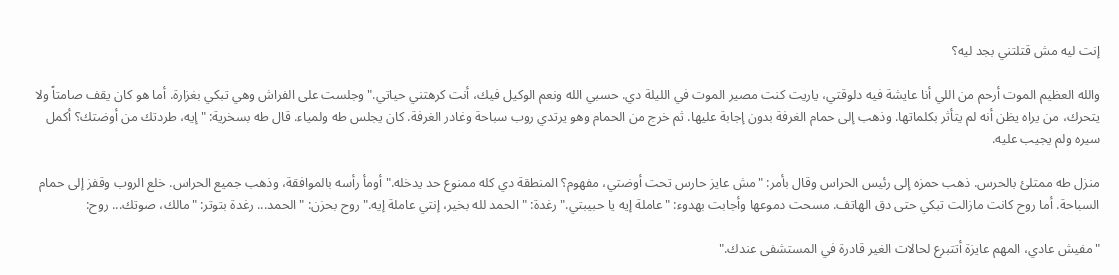إنت ليه مش قتلتني بجد ليه؟

والله العظيم الموت أرحم من اللي أنا عايشة فيه دلوقتي، ياريت كنت مصير الموت في الليلة دي. حسبي الله ونعم الوكيل فيك، أنت كرهتني حياتي." وجلست على الفراش وهي تبكي بغزارة. أما هو كان يقف صامتاً ولا يتحرك، من يراه يظن أنه لم يتأثر بكلماتها. وذهب إلى حمام الغرفة بدون إجابة عليها. ثم خرج من الحمام وهو يرتدي روب سباحة وغادر الغرفة. كان يجلس طه ولمياء. قال طه بسخرية: "إيه، طردتك من أوضتك؟ أكمل سيره ولم يجيب عليه.

منزل طه ممتلئ بالحرس. ذهب حمزه إلى رئيس الحراس وقال بأمر: "مش عايز حارس تحت أوضتي، مفهوم؟ المنطقة دي كله ممنوع حد يدخله." أومأ رأسه بالموافقة، وذهب جميع الحراس. خلع الروب وقفز إلى حمام السباحة. أما روح كانت مازالت تبكي حتى دق الهاتف. مسحت دموعها وأجابت بهدوء: "عاملة إيه يا حبيبتي." رغدة: "الحمد لله بخير، إنتي عاملة إيه." روح بحزن: "الحمد... رغدة بتوتر: "مالك، صوتك... روح:

"مفيش عادي، المهم عايزة أتتبرع لحالات الغير قادرة في المستشفى عندك."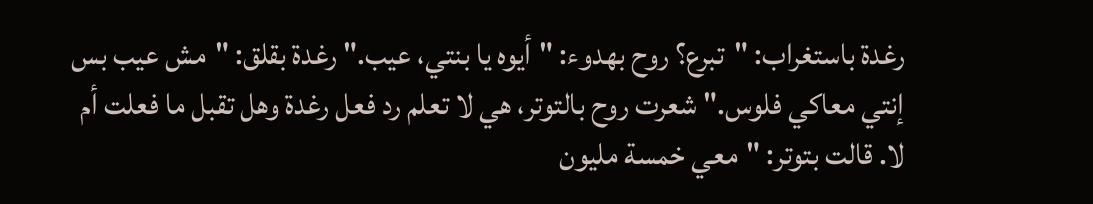رغدة باستغراب: "تبرع؟ روح بهدوء: "أيوه يا بنتي، عيب." رغدة بقلق: "مش عيب بس إنتي معاكي فلوس." شعرت روح بالتوتر، هي لا تعلم رد فعل رغدة وهل تقبل ما فعلت أم لا. قالت بتوتر: "معي خمسة مليون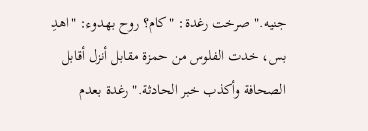جنيه." صرخت رغدة: "كام؟ روح بهدوء: "اهدِ بس، خدت الفلوس من حمزة مقابل أنزل أقابل الصحافة وأكذب خبر الحادثة." رغدة بعدم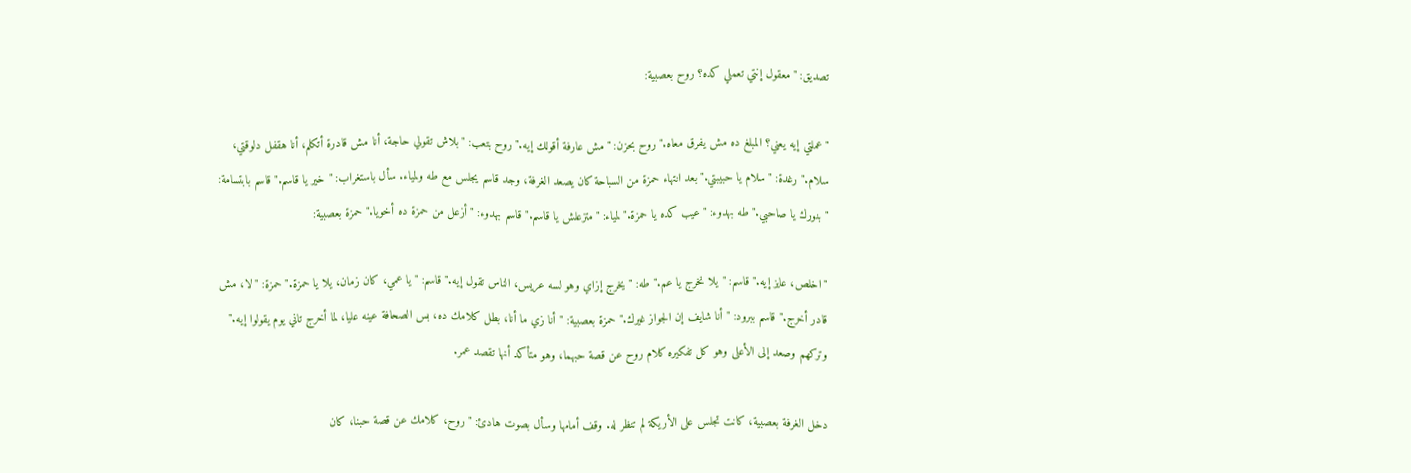تصديق: "معقول إنتي تعملي كده؟ روح بعصبية:

"عملتي إيه يعني؟ المبلغ ده مش يفرق معاه." روح بحزن: "مش عارفة أقولك إيه." روح بتعب: "بلاش تقولي حاجة، أنا مش قادرة أتكلم، أنا هقفل دلوقتي، سلام." رغدة: "سلام يا حبيبتي." بعد انتهاء حمزة من السباحة كان يصعد الغرفة، وجد قاسم يجلس مع طه ولمياء. سأل باستغراب: "خير يا قاسم." قاسم بابتسامة: "بنورك يا صاحبي." طه بهدوء: "عيب كده يا حمزة." لمياء: "متزعلش يا قاسم." قاسم بهدوء: "أزعل من حمزة ده أخويا." حمزة بعصبية:

"اخلص، عايز إيه." قاسم: "يلا نخرج يا عم." طه: "يخرج إزاي وهو لسه عريس، الناس تقول إيه." قاسم: "يا عمي، كان زمان، يلا يا حمزة." حمزة: "لا، مش قادر أخرج." قاسم ببرود: "أنا شايف إن الجواز غيرك." حمزة بعصبية: "أنا زي ما أنا، بطل كلامك ده، بس الصحافة عينه عليا، لما أخرج تاني يوم يقولوا إيه." وتركهم وصعد إلى الأعلى وهو كل تفكيره كلام روح عن قصة حبهما، وهو متأكد أنها تقصد عمر.

دخل الغرفة بعصبية، كانت تجلس على الأريكة لم تنظر له. وقف أمامها وسأل بصوت هادئ: "روح، كلامك عن قصة حبنا، كان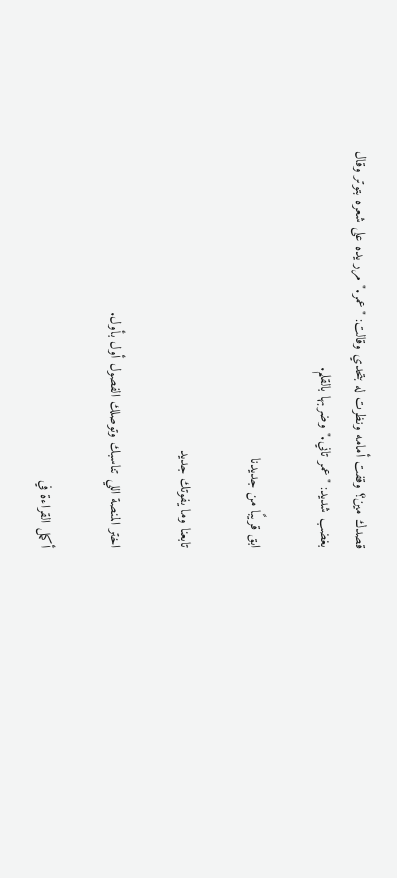قصدك مين؟ وقفت أمامه ونظرت له بتحدي وقالت: "عمر." مرر يده على شعره بتوتر وقال بغضب شديد: "عمر تاني." وضربها بالقلم.

ابق قريبًا من جديدنا

تابعنا وما يفوتك جديد

اختر المنصة اللي تناسبك وتوصلك الفصول أول بأول.

أكمل القراءة في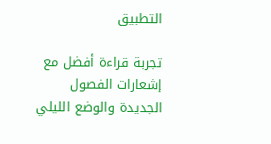التطبيق

تجربة قراءة أفضل مع إشعارات الفصول الجديدة والوضع الليلي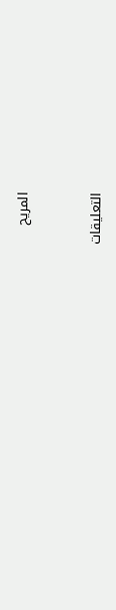المريح



التعليقات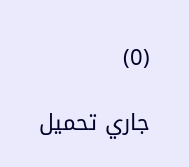(0)

جاري تحميل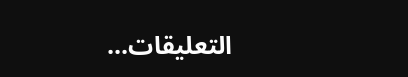التعليقات...